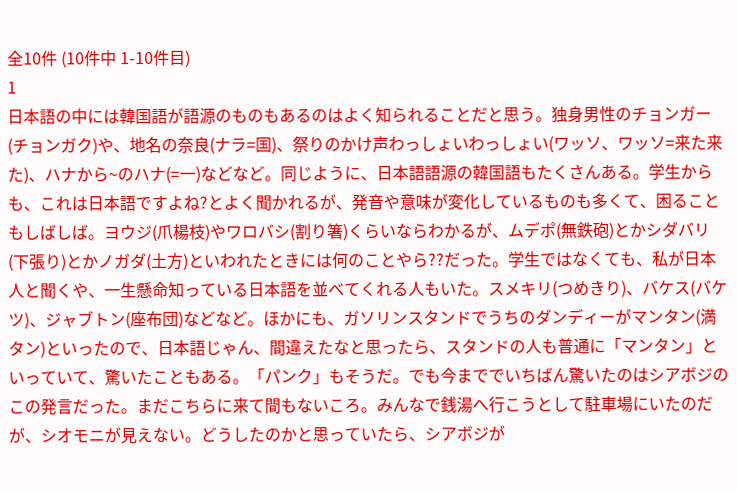全10件 (10件中 1-10件目)
1
日本語の中には韓国語が語源のものもあるのはよく知られることだと思う。独身男性のチョンガー(チョンガク)や、地名の奈良(ナラ=国)、祭りのかけ声わっしょいわっしょい(ワッソ、ワッソ=来た来た)、ハナから~のハナ(=一)などなど。同じように、日本語語源の韓国語もたくさんある。学生からも、これは日本語ですよね?とよく聞かれるが、発音や意味が変化しているものも多くて、困ることもしばしば。ヨウジ(爪楊枝)やワロバシ(割り箸)くらいならわかるが、ムデポ(無鉄砲)とかシダバリ(下張り)とかノガダ(土方)といわれたときには何のことやら??だった。学生ではなくても、私が日本人と聞くや、一生懸命知っている日本語を並べてくれる人もいた。スメキリ(つめきり)、バケス(バケツ)、ジャブトン(座布団)などなど。ほかにも、ガソリンスタンドでうちのダンディーがマンタン(満タン)といったので、日本語じゃん、間違えたなと思ったら、スタンドの人も普通に「マンタン」といっていて、驚いたこともある。「パンク」もそうだ。でも今まででいちばん驚いたのはシアボジのこの発言だった。まだこちらに来て間もないころ。みんなで銭湯へ行こうとして駐車場にいたのだが、シオモニが見えない。どうしたのかと思っていたら、シアボジが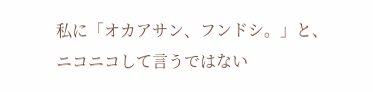私に「オカアサン、フンドシ。」と、ニコニコして言うではない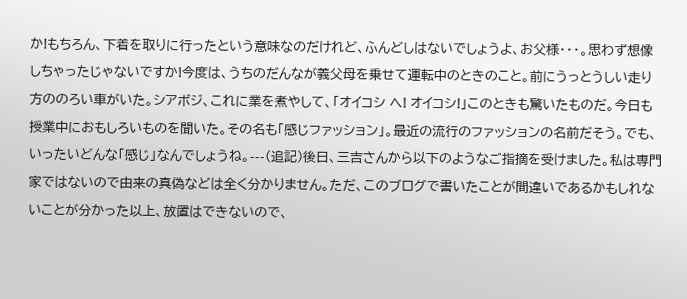か!もちろん、下着を取りに行ったという意味なのだけれど、ふんどしはないでしょうよ、お父様・・・。思わず想像しちゃったじゃないですか!今度は、うちのだんなが義父母を乗せて運転中のときのこと。前にうっとうしい走り方ののろい車がいた。シアボジ、これに業を煮やして、「オイコシ へ! オイコシ!」このときも驚いたものだ。今日も授業中におもしろいものを聞いた。その名も「感じファッション」。最近の流行のファッションの名前だそう。でも、いったいどんな「感じ」なんでしょうね。---(追記)後日、三吉さんから以下のようなご指摘を受けました。私は専門家ではないので由来の真偽などは全く分かりません。ただ、このブログで書いたことが間違いであるかもしれないことが分かった以上、放置はできないので、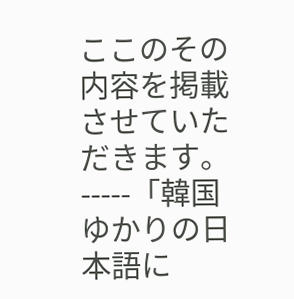ここのその内容を掲載させていただきます。-----「韓国ゆかりの日本語に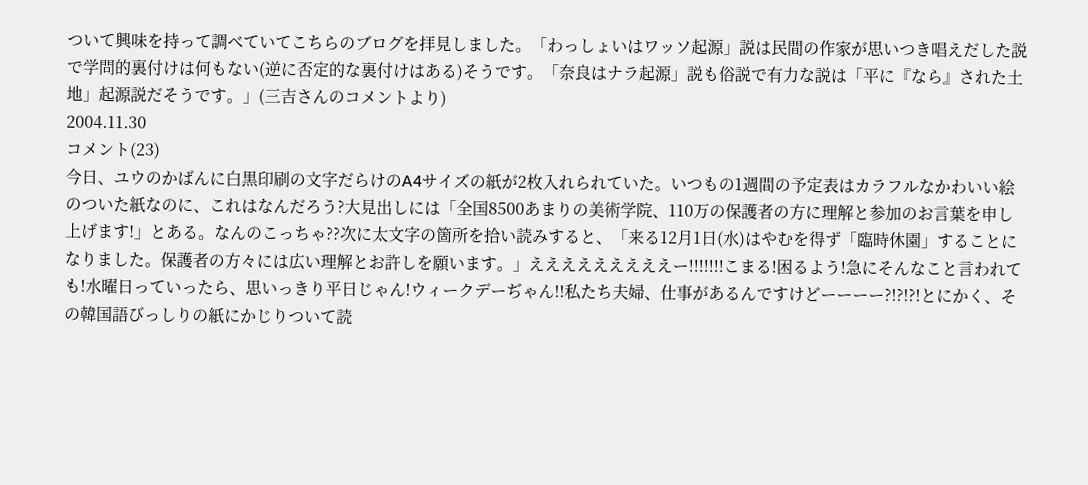ついて興味を持って調べていてこちらのブログを拝見しました。「わっしょいはワッソ起源」説は民間の作家が思いつき唱えだした説で学問的裏付けは何もない(逆に否定的な裏付けはある)そうです。「奈良はナラ起源」説も俗説で有力な説は「平に『なら』された土地」起源説だそうです。」(三吉さんのコメントより)
2004.11.30
コメント(23)
今日、ユウのかばんに白黒印刷の文字だらけのA4サイズの紙が2枚入れられていた。いつもの1週間の予定表はカラフルなかわいい絵のついた紙なのに、これはなんだろう?大見出しには「全国8500あまりの美術学院、110万の保護者の方に理解と参加のお言葉を申し上げます!」とある。なんのこっちゃ??次に太文字の箇所を拾い読みすると、「来る12月1日(水)はやむを得ず「臨時休園」することになりました。保護者の方々には広い理解とお許しを願います。」えええええええええー!!!!!!!こまる!困るよう!急にそんなこと言われても!水曜日っていったら、思いっきり平日じゃん!ウィークデーぢゃん!!私たち夫婦、仕事があるんですけどーーーー?!?!?!とにかく、その韓国語びっしりの紙にかじりついて読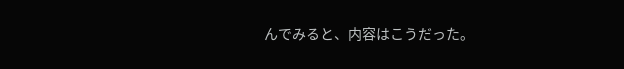んでみると、内容はこうだった。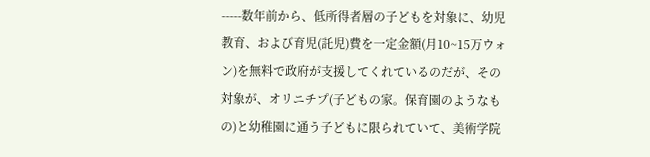-----数年前から、低所得者層の子どもを対象に、幼児教育、および育児(託児)費を一定金額(月10~15万ウォン)を無料で政府が支援してくれているのだが、その対象が、オリニチプ(子どもの家。保育園のようなもの)と幼稚園に通う子どもに限られていて、美術学院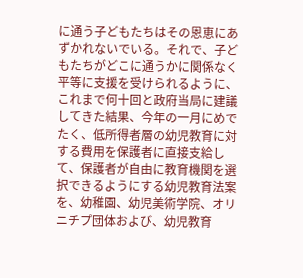に通う子どもたちはその恩恵にあずかれないでいる。それで、子どもたちがどこに通うかに関係なく平等に支援を受けられるように、これまで何十回と政府当局に建議してきた結果、今年の一月にめでたく、低所得者層の幼児教育に対する費用を保護者に直接支給して、保護者が自由に教育機関を選択できるようにする幼児教育法案を、幼稚園、幼児美術学院、オリニチプ団体および、幼児教育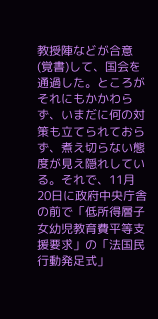教授陣などが合意(覚書)して、国会を通過した。ところがそれにもかかわらず、いまだに何の対策も立てられておらず、煮え切らない態度が見え隠れしている。それで、11月20日に政府中央庁舎の前で「低所得層子女幼児教育費平等支援要求」の「法国民行動発足式」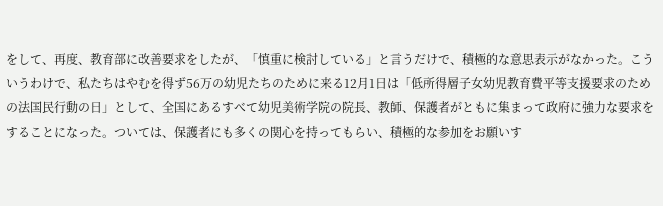をして、再度、教育部に改善要求をしたが、「慎重に検討している」と言うだけで、積極的な意思表示がなかった。こういうわけで、私たちはやむを得ず56万の幼児たちのために来る12月1日は「低所得層子女幼児教育費平等支援要求のための法国民行動の日」として、全国にあるすべて幼児美術学院の院長、教師、保護者がともに集まって政府に強力な要求をすることになった。ついては、保護者にも多くの関心を持ってもらい、積極的な参加をお願いす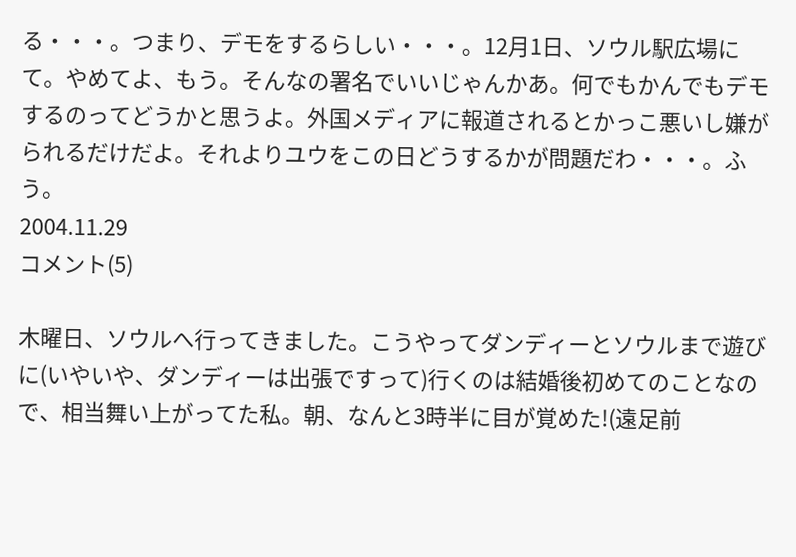る・・・。つまり、デモをするらしい・・・。12月1日、ソウル駅広場にて。やめてよ、もう。そんなの署名でいいじゃんかあ。何でもかんでもデモするのってどうかと思うよ。外国メディアに報道されるとかっこ悪いし嫌がられるだけだよ。それよりユウをこの日どうするかが問題だわ・・・。ふう。
2004.11.29
コメント(5)

木曜日、ソウルへ行ってきました。こうやってダンディーとソウルまで遊びに(いやいや、ダンディーは出張ですって)行くのは結婚後初めてのことなので、相当舞い上がってた私。朝、なんと3時半に目が覚めた!(遠足前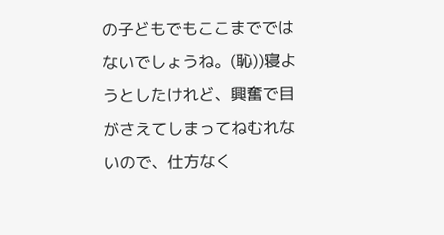の子どもでもここまでではないでしょうね。(恥))寝ようとしたけれど、興奮で目がさえてしまってねむれないので、仕方なく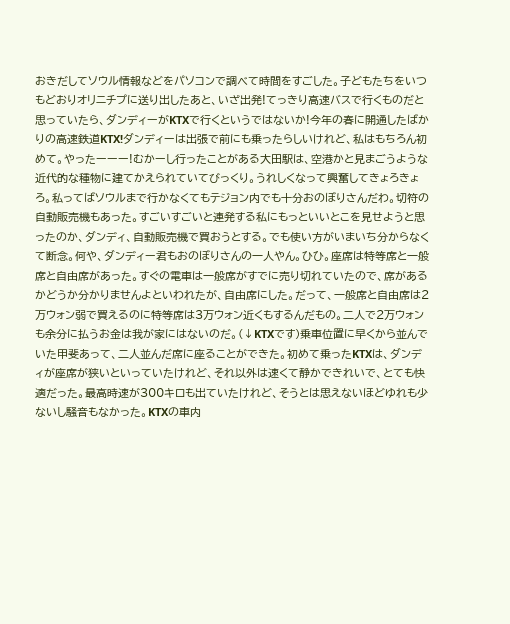おきだしてソウル情報などをパソコンで調べて時間をすごした。子どもたちをいつもどおりオリニチプに送り出したあと、いざ出発!てっきり高速バスで行くものだと思っていたら、ダンディーがKTXで行くというではないか!今年の春に開通したばかりの高速鉄道KTX!ダンディーは出張で前にも乗ったらしいけれど、私はもちろん初めて。やったーーー!むかーし行ったことがある大田駅は、空港かと見まごうような近代的な種物に建てかえられていてびっくり。うれしくなって興奮してきょろきょろ。私ってばソウルまで行かなくてもテジョン内でも十分おのぼりさんだわ。切符の自動販売機もあった。すごいすごいと連発する私にもっといいとこを見せようと思ったのか、ダンディ、自動販売機で買おうとする。でも使い方がいまいち分からなくて断念。何や、ダンディー君もおのぼりさんの一人やん。ひひ。座席は特等席と一般席と自由席があった。すぐの電車は一般席がすでに売り切れていたので、席があるかどうか分かりませんよといわれたが、自由席にした。だって、一般席と自由席は2万ウォン弱で買えるのに特等席は3万ウォン近くもするんだもの。二人で2万ウォンも余分に払うお金は我が家にはないのだ。(↓KTXです)乗車位置に早くから並んでいた甲斐あって、二人並んだ席に座ることができた。初めて乗ったKTXは、ダンディが座席が狭いといっていたけれど、それ以外は速くて静かできれいで、とても快適だった。最高時速が300キロも出ていたけれど、そうとは思えないほどゆれも少ないし騒音もなかった。KTXの車内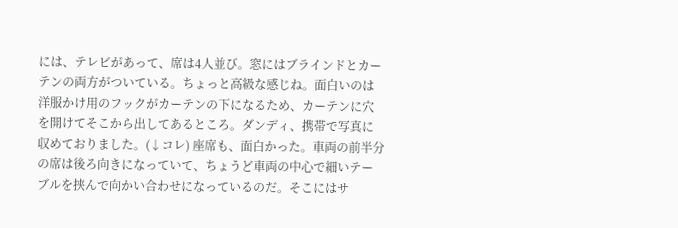には、テレビがあって、席は4人並び。窓にはブラインドとカーテンの両方がついている。ちょっと高級な感じね。面白いのは洋服かけ用のフックがカーテンの下になるため、カーテンに穴を開けてそこから出してあるところ。ダンディ、携帯で写真に収めておりました。(↓コレ) 座席も、面白かった。車両の前半分の席は後ろ向きになっていて、ちょうど車両の中心で細いテーブルを挟んで向かい合わせになっているのだ。そこにはサ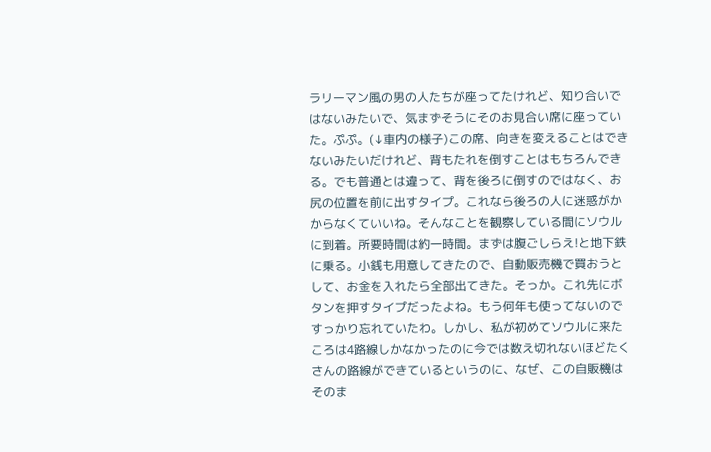ラリーマン風の男の人たちが座ってたけれど、知り合いではないみたいで、気まずそうにそのお見合い席に座っていた。ぷぷ。(↓車内の様子)この席、向きを変えることはできないみたいだけれど、背もたれを倒すことはもちろんできる。でも普通とは違って、背を後ろに倒すのではなく、お尻の位置を前に出すタイプ。これなら後ろの人に迷惑がかからなくていいね。そんなことを観察している間にソウルに到着。所要時間は約一時間。まずは腹ごしらえ!と地下鉄に乗る。小銭も用意してきたので、自動販売機で買おうとして、お金を入れたら全部出てきた。そっか。これ先にボタンを押すタイプだったよね。もう何年も使ってないのですっかり忘れていたわ。しかし、私が初めてソウルに来たころは4路線しかなかったのに今では数え切れないほどたくさんの路線ができているというのに、なぜ、この自販機はそのま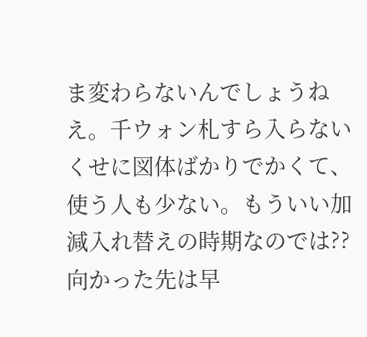ま変わらないんでしょうねえ。千ウォン札すら入らないくせに図体ばかりでかくて、使う人も少ない。もういい加減入れ替えの時期なのでは??向かった先は早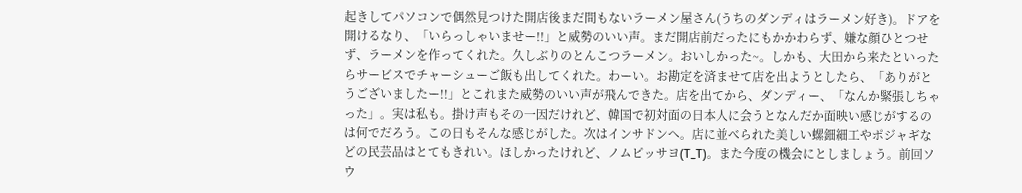起きしてパソコンで偶然見つけた開店後まだ間もないラーメン屋さん(うちのダンディはラーメン好き)。ドアを開けるなり、「いらっしゃいませー!!」と威勢のいい声。まだ開店前だったにもかかわらず、嫌な顔ひとつせず、ラーメンを作ってくれた。久しぶりのとんこつラーメン。おいしかった~。しかも、大田から来たといったらサービスでチャーシューご飯も出してくれた。わーい。お勘定を済ませて店を出ようとしたら、「ありがとうございましたー!!」とこれまた威勢のいい声が飛んできた。店を出てから、ダンディー、「なんか緊張しちゃった」。実は私も。掛け声もその一因だけれど、韓国で初対面の日本人に会うとなんだか面映い感じがするのは何でだろう。この日もそんな感じがした。次はインサドンへ。店に並べられた美しい螺鈿細工やポジャギなどの民芸品はとてもきれい。ほしかったけれど、ノムピッサヨ(T_T)。また今度の機会にとしましょう。前回ソウ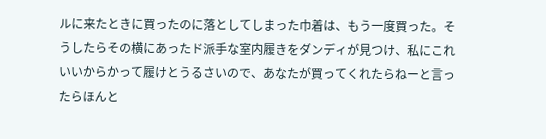ルに来たときに買ったのに落としてしまった巾着は、もう一度買った。そうしたらその横にあったド派手な室内履きをダンディが見つけ、私にこれいいからかって履けとうるさいので、あなたが買ってくれたらねーと言ったらほんと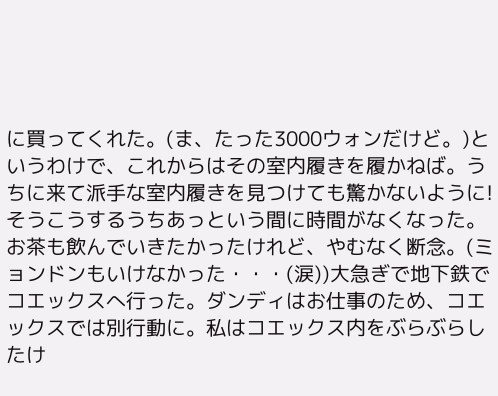に買ってくれた。(ま、たった3000ウォンだけど。)というわけで、これからはその室内履きを履かねば。うちに来て派手な室内履きを見つけても驚かないように!そうこうするうちあっという間に時間がなくなった。お茶も飲んでいきたかったけれど、やむなく断念。(ミョンドンもいけなかった・・・(涙))大急ぎで地下鉄でコエックスへ行った。ダンディはお仕事のため、コエックスでは別行動に。私はコエックス内をぶらぶらしたけ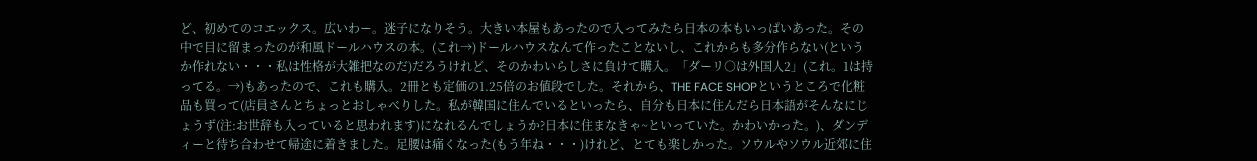ど、初めてのコエックス。広いわー。迷子になりそう。大きい本屋もあったので入ってみたら日本の本もいっぱいあった。その中で目に留まったのが和風ドールハウスの本。(これ→)ドールハウスなんて作ったことないし、これからも多分作らない(というか作れない・・・私は性格が大雑把なのだ)だろうけれど、そのかわいらしさに負けて購入。「ダーリ○は外国人2」(これ。1は持ってる。→)もあったので、これも購入。2冊とも定価の1.25倍のお値段でした。それから、THE FACE SHOPというところで化粧品も買って(店員さんとちょっとおしゃべりした。私が韓国に住んでいるといったら、自分も日本に住んだら日本語がそんなにじょうず(注:お世辞も入っていると思われます)になれるんでしょうか?日本に住まなきゃ~といっていた。かわいかった。)、ダンディーと待ち合わせて帰途に着きました。足腰は痛くなった(もう年ね・・・)けれど、とても楽しかった。ソウルやソウル近郊に住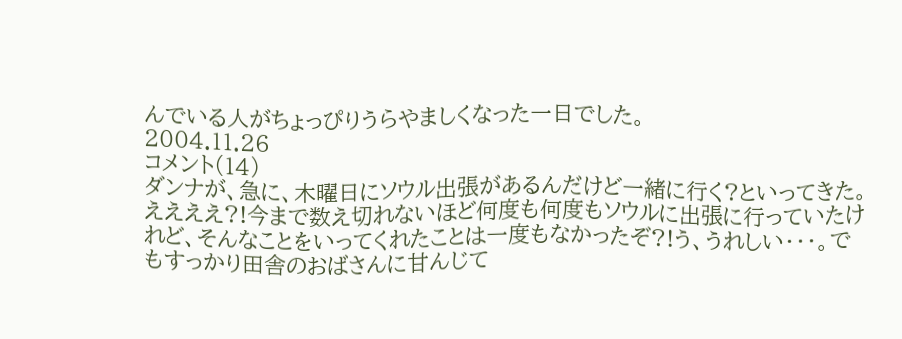んでいる人がちょっぴりうらやましくなった一日でした。
2004.11.26
コメント(14)
ダンナが、急に、木曜日にソウル出張があるんだけど一緒に行く?といってきた。ええええ?!今まで数え切れないほど何度も何度もソウルに出張に行っていたけれど、そんなことをいってくれたことは一度もなかったぞ?!う、うれしい・・・。でもすっかり田舎のおばさんに甘んじて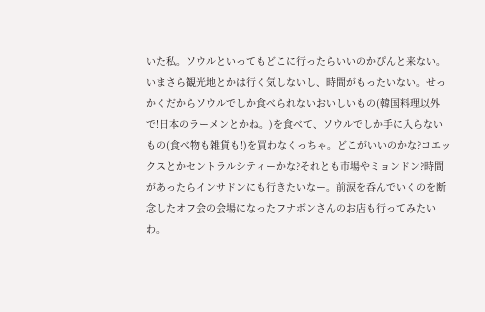いた私。ソウルといってもどこに行ったらいいのかぴんと来ない。いまさら観光地とかは行く気しないし、時間がもったいない。せっかくだからソウルでしか食べられないおいしいもの(韓国料理以外で!日本のラーメンとかね。)を食べて、ソウルでしか手に入らないもの(食べ物も雑貨も!)を買わなくっちゃ。どこがいいのかな?コエックスとかセントラルシティーかな?それとも市場やミョンドン?時間があったらインサドンにも行きたいなー。前涙を呑んでいくのを断念したオフ会の会場になったフナボンさんのお店も行ってみたいわ。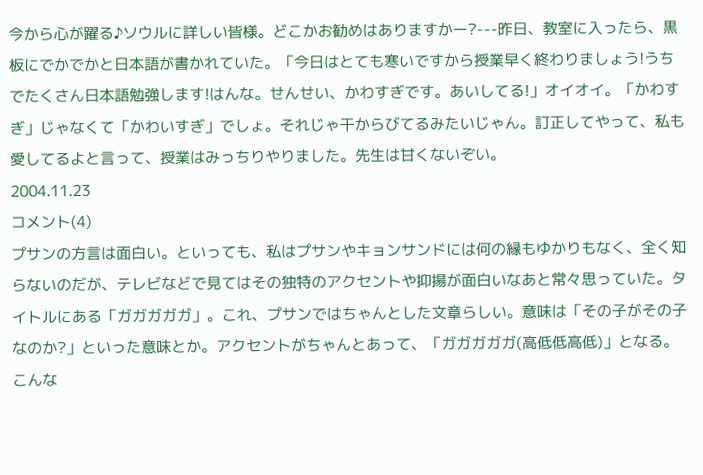今から心が躍る♪ソウルに詳しい皆様。どこかお勧めはありますかー?---昨日、教室に入ったら、黒板にでかでかと日本語が書かれていた。「今日はとても寒いですから授業早く終わりましょう!うちでたくさん日本語勉強します!はんな。せんせい、かわすぎです。あいしてる!」オイオイ。「かわすぎ」じゃなくて「かわいすぎ」でしょ。それじゃ干からびてるみたいじゃん。訂正してやって、私も愛してるよと言って、授業はみっちりやりました。先生は甘くないぞい。
2004.11.23
コメント(4)
プサンの方言は面白い。といっても、私はプサンやキョンサンドには何の縁もゆかりもなく、全く知らないのだが、テレビなどで見てはその独特のアクセントや抑揚が面白いなあと常々思っていた。タイトルにある「ガガガガガ」。これ、プサンではちゃんとした文章らしい。意味は「その子がその子なのか?」といった意味とか。アクセントがちゃんとあって、「ガガガガガ(高低低高低)」となる。こんな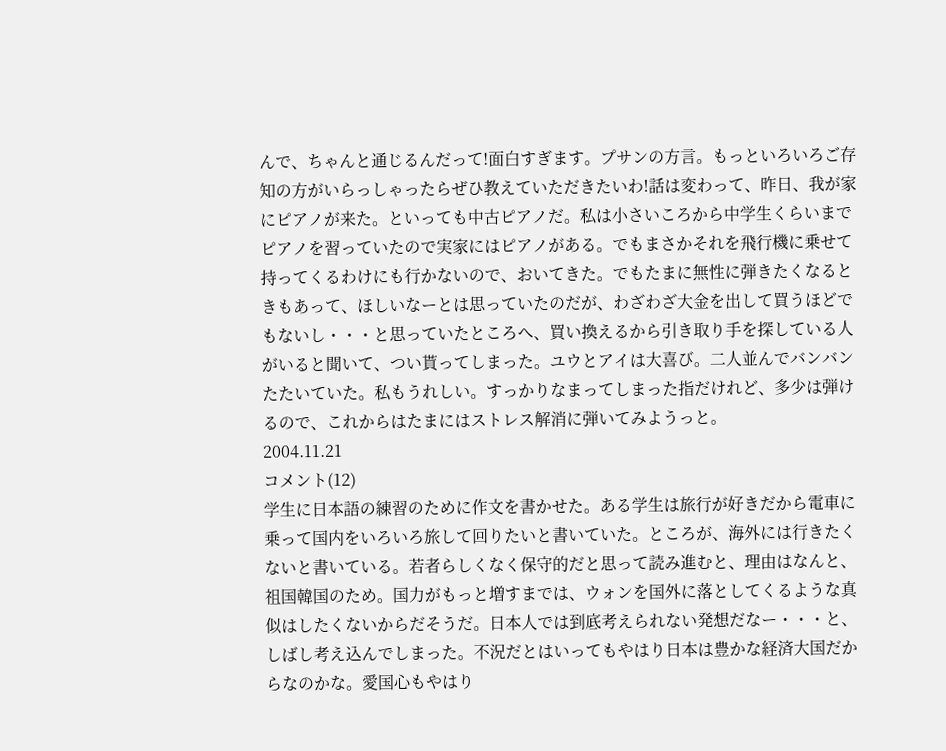んで、ちゃんと通じるんだって!面白すぎます。プサンの方言。もっといろいろご存知の方がいらっしゃったらぜひ教えていただきたいわ!話は変わって、昨日、我が家にピアノが来た。といっても中古ピアノだ。私は小さいころから中学生くらいまでピアノを習っていたので実家にはピアノがある。でもまさかそれを飛行機に乗せて持ってくるわけにも行かないので、おいてきた。でもたまに無性に弾きたくなるときもあって、ほしいなーとは思っていたのだが、わざわざ大金を出して買うほどでもないし・・・と思っていたところへ、買い換えるから引き取り手を探している人がいると聞いて、つい貰ってしまった。ユウとアイは大喜び。二人並んでバンバンたたいていた。私もうれしい。すっかりなまってしまった指だけれど、多少は弾けるので、これからはたまにはストレス解消に弾いてみようっと。
2004.11.21
コメント(12)
学生に日本語の練習のために作文を書かせた。ある学生は旅行が好きだから電車に乗って国内をいろいろ旅して回りたいと書いていた。ところが、海外には行きたくないと書いている。若者らしくなく保守的だと思って読み進むと、理由はなんと、祖国韓国のため。国力がもっと増すまでは、ウォンを国外に落としてくるような真似はしたくないからだそうだ。日本人では到底考えられない発想だなー・・・と、しばし考え込んでしまった。不況だとはいってもやはり日本は豊かな経済大国だからなのかな。愛国心もやはり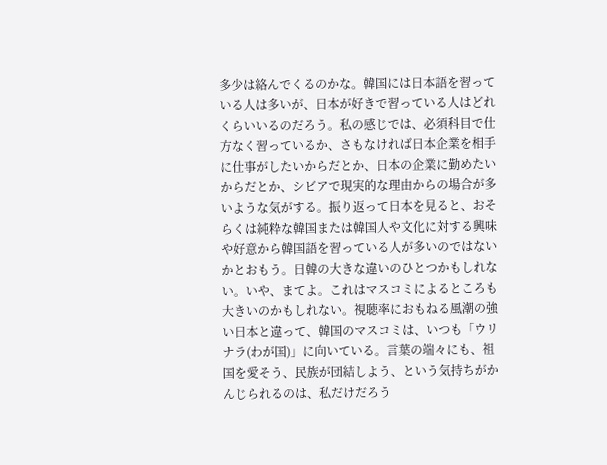多少は絡んでくるのかな。韓国には日本語を習っている人は多いが、日本が好きで習っている人はどれくらいいるのだろう。私の感じでは、必須科目で仕方なく習っているか、さもなければ日本企業を相手に仕事がしたいからだとか、日本の企業に勤めたいからだとか、シビアで現実的な理由からの場合が多いような気がする。振り返って日本を見ると、おそらくは純粋な韓国または韓国人や文化に対する興味や好意から韓国語を習っている人が多いのではないかとおもう。日韓の大きな違いのひとつかもしれない。いや、まてよ。これはマスコミによるところも大きいのかもしれない。視聴率におもねる風潮の強い日本と違って、韓国のマスコミは、いつも「ウリナラ(わが国)」に向いている。言葉の端々にも、祖国を愛そう、民族が団結しよう、という気持ちがかんじられるのは、私だけだろう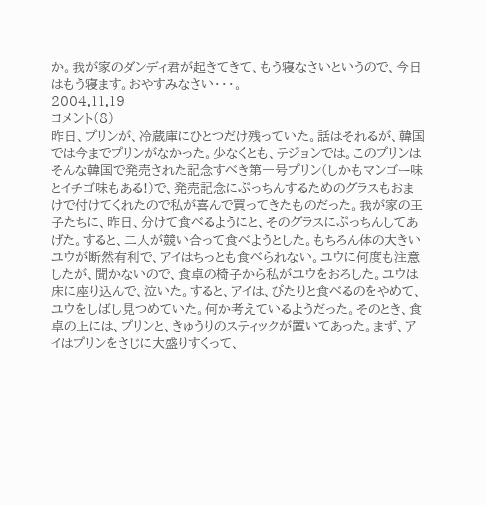か。我が家のダンディ君が起きてきて、もう寝なさいというので、今日はもう寝ます。おやすみなさい・・・。
2004.11.19
コメント(8)
昨日、プリンが、冷蔵庫にひとつだけ残っていた。話はそれるが、韓国では今までプリンがなかった。少なくとも、テジョンでは。このプリンはそんな韓国で発売された記念すべき第一号プリン(しかもマンゴー味とイチゴ味もある!)で、発売記念にぷっちんするためのグラスもおまけで付けてくれたので私が喜んで買ってきたものだった。我が家の王子たちに、昨日、分けて食べるようにと、そのグラスにぷっちんしてあげた。すると、二人が競い合って食べようとした。もちろん体の大きいユウが断然有利で、アイはちっとも食べられない。ユウに何度も注意したが、聞かないので、食卓の椅子から私がユウをおろした。ユウは床に座り込んで、泣いた。すると、アイは、ぴたりと食べるのをやめて、ユウをしばし見つめていた。何か考えているようだった。そのとき、食卓の上には、プリンと、きゅうりのスティックが置いてあった。まず、アイはプリンをさじに大盛りすくって、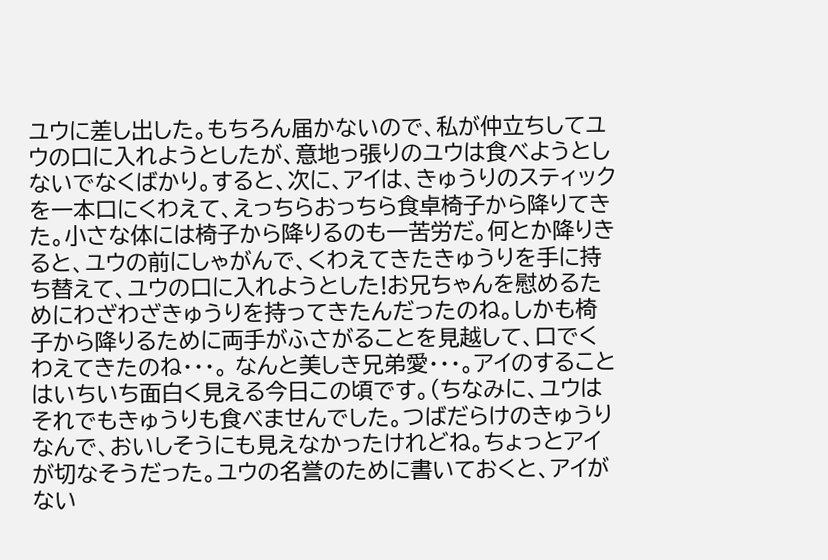ユウに差し出した。もちろん届かないので、私が仲立ちしてユウの口に入れようとしたが、意地っ張りのユウは食べようとしないでなくばかり。すると、次に、アイは、きゅうりのスティックを一本口にくわえて、えっちらおっちら食卓椅子から降りてきた。小さな体には椅子から降りるのも一苦労だ。何とか降りきると、ユウの前にしゃがんで、くわえてきたきゅうりを手に持ち替えて、ユウの口に入れようとした!お兄ちゃんを慰めるためにわざわざきゅうりを持ってきたんだったのね。しかも椅子から降りるために両手がふさがることを見越して、口でくわえてきたのね・・・。 なんと美しき兄弟愛・・・。アイのすることはいちいち面白く見える今日この頃です。(ちなみに、ユウはそれでもきゅうりも食べませんでした。つばだらけのきゅうりなんで、おいしそうにも見えなかったけれどね。ちょっとアイが切なそうだった。ユウの名誉のために書いておくと、アイがない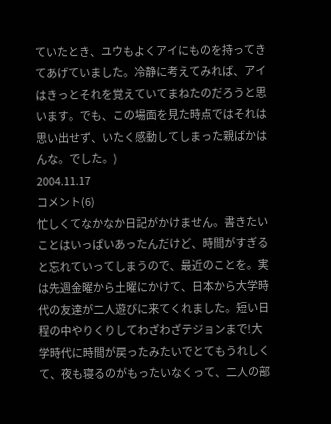ていたとき、ユウもよくアイにものを持ってきてあげていました。冷静に考えてみれば、アイはきっとそれを覚えていてまねたのだろうと思います。でも、この場面を見た時点ではそれは思い出せず、いたく感動してしまった親ばかはんな。でした。)
2004.11.17
コメント(6)
忙しくてなかなか日記がかけません。書きたいことはいっぱいあったんだけど、時間がすぎると忘れていってしまうので、最近のことを。実は先週金曜から土曜にかけて、日本から大学時代の友達が二人遊びに来てくれました。短い日程の中やりくりしてわざわざテジョンまで!大学時代に時間が戻ったみたいでとてもうれしくて、夜も寝るのがもったいなくって、二人の部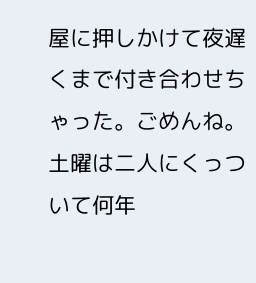屋に押しかけて夜遅くまで付き合わせちゃった。ごめんね。土曜は二人にくっついて何年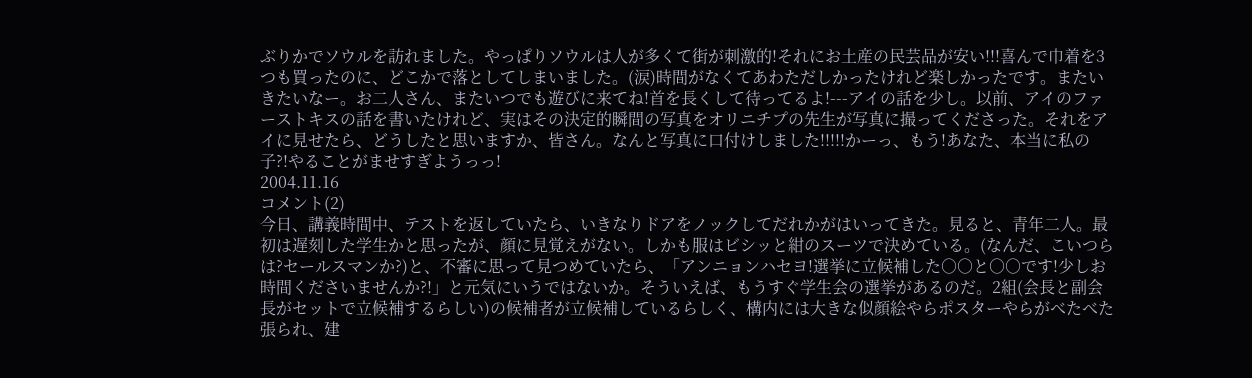ぶりかでソウルを訪れました。やっぱりソウルは人が多くて街が刺激的!それにお土産の民芸品が安い!!!喜んで巾着を3つも買ったのに、どこかで落としてしまいました。(涙)時間がなくてあわただしかったけれど楽しかったです。またいきたいなー。お二人さん、またいつでも遊びに来てね!首を長くして待ってるよ!---アイの話を少し。以前、アイのファーストキスの話を書いたけれど、実はその決定的瞬間の写真をオリニチプの先生が写真に撮ってくださった。それをアイに見せたら、どうしたと思いますか、皆さん。なんと写真に口付けしました!!!!!かーっ、もう!あなた、本当に私の子?!やることがませすぎようっっ!
2004.11.16
コメント(2)
今日、講義時間中、テストを返していたら、いきなりドアをノックしてだれかがはいってきた。見ると、青年二人。最初は遅刻した学生かと思ったが、顔に見覚えがない。しかも服はビシッと紺のスーツで決めている。(なんだ、こいつらは?セールスマンか?)と、不審に思って見つめていたら、「アンニョンハセヨ!選挙に立候補した○○と○○です!少しお時間くださいませんか?!」と元気にいうではないか。そういえば、もうすぐ学生会の選挙があるのだ。2組(会長と副会長がセットで立候補するらしい)の候補者が立候補しているらしく、構内には大きな似顔絵やらポスターやらがべたべた張られ、建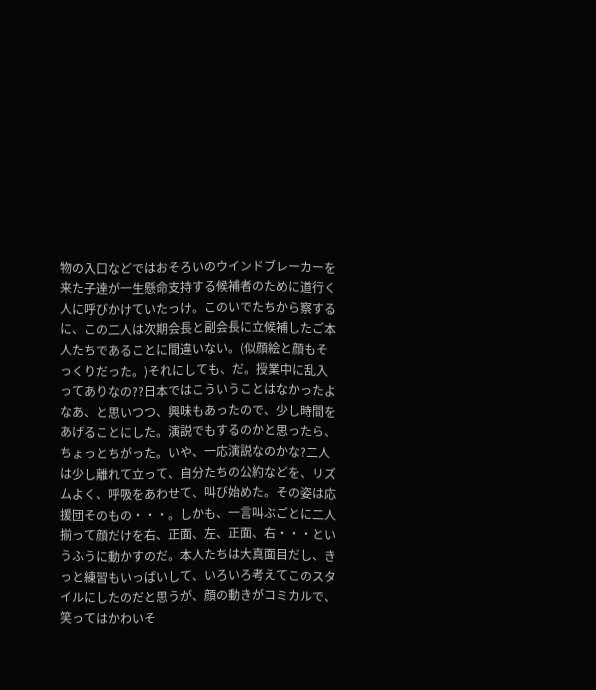物の入口などではおそろいのウインドブレーカーを来た子達が一生懸命支持する候補者のために道行く人に呼びかけていたっけ。このいでたちから察するに、この二人は次期会長と副会長に立候補したご本人たちであることに間違いない。(似顔絵と顔もそっくりだった。)それにしても、だ。授業中に乱入ってありなの??日本ではこういうことはなかったよなあ、と思いつつ、興味もあったので、少し時間をあげることにした。演説でもするのかと思ったら、ちょっとちがった。いや、一応演説なのかな?二人は少し離れて立って、自分たちの公約などを、リズムよく、呼吸をあわせて、叫び始めた。その姿は応援団そのもの・・・。しかも、一言叫ぶごとに二人揃って顔だけを右、正面、左、正面、右・・・というふうに動かすのだ。本人たちは大真面目だし、きっと練習もいっぱいして、いろいろ考えてこのスタイルにしたのだと思うが、顔の動きがコミカルで、笑ってはかわいそ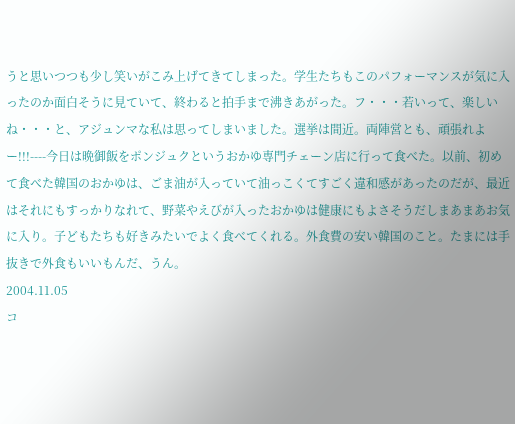うと思いつつも少し笑いがこみ上げてきてしまった。学生たちもこのパフォーマンスが気に入ったのか面白そうに見ていて、終わると拍手まで沸きあがった。フ・・・若いって、楽しいね・・・と、アジュンマな私は思ってしまいました。選挙は間近。両陣営とも、頑張れよー!!!----今日は晩御飯をポンジュクというおかゆ専門チェーン店に行って食べた。以前、初めて食べた韓国のおかゆは、ごま油が入っていて油っこくてすごく違和感があったのだが、最近はそれにもすっかりなれて、野菜やえびが入ったおかゆは健康にもよさそうだしまあまあお気に入り。子どもたちも好きみたいでよく食べてくれる。外食費の安い韓国のこと。たまには手抜きで外食もいいもんだ、うん。
2004.11.05
コ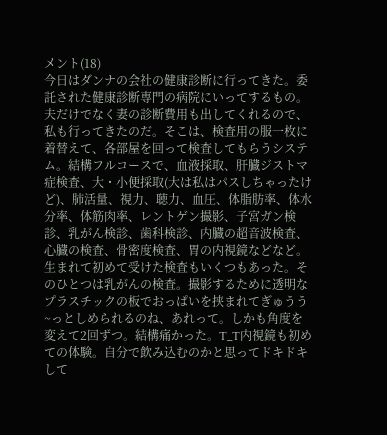メント(18)
今日はダンナの会社の健康診断に行ってきた。委託された健康診断専門の病院にいってするもの。夫だけでなく妻の診断費用も出してくれるので、私も行ってきたのだ。そこは、検査用の服一枚に着替えて、各部屋を回って検査してもらうシステム。結構フルコースで、血液採取、肝臓ジストマ症検査、大・小便採取(大は私はパスしちゃったけど)、肺活量、視力、聴力、血圧、体脂肪率、体水分率、体筋肉率、レントゲン撮影、子宮ガン検診、乳がん検診、歯科検診、内臓の超音波検査、心臓の検査、骨密度検査、胃の内視鏡などなど。生まれて初めて受けた検査もいくつもあった。そのひとつは乳がんの検査。撮影するために透明なプラスチックの板でおっぱいを挟まれてぎゅうう~っとしめられるのね、あれって。しかも角度を変えて2回ずつ。結構痛かった。T_T内視鏡も初めての体験。自分で飲み込むのかと思ってドキドキして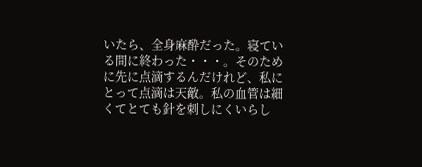いたら、全身麻酔だった。寝ている間に終わった・・・。そのために先に点滴するんだけれど、私にとって点滴は天敵。私の血管は細くてとても針を刺しにくいらし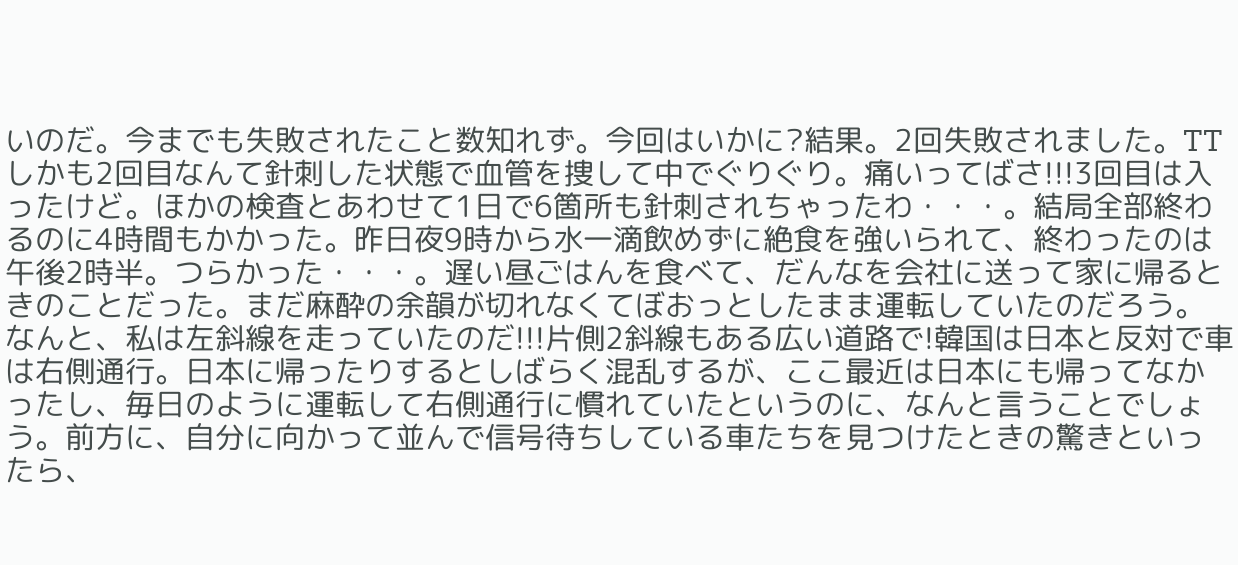いのだ。今までも失敗されたこと数知れず。今回はいかに?結果。2回失敗されました。TTしかも2回目なんて針刺した状態で血管を捜して中でぐりぐり。痛いってばさ!!!3回目は入ったけど。ほかの検査とあわせて1日で6箇所も針刺されちゃったわ・・・。結局全部終わるのに4時間もかかった。昨日夜9時から水一滴飲めずに絶食を強いられて、終わったのは午後2時半。つらかった・・・。遅い昼ごはんを食べて、だんなを会社に送って家に帰るときのことだった。まだ麻酔の余韻が切れなくてぼおっとしたまま運転していたのだろう。なんと、私は左斜線を走っていたのだ!!!片側2斜線もある広い道路で!韓国は日本と反対で車は右側通行。日本に帰ったりするとしばらく混乱するが、ここ最近は日本にも帰ってなかったし、毎日のように運転して右側通行に慣れていたというのに、なんと言うことでしょう。前方に、自分に向かって並んで信号待ちしている車たちを見つけたときの驚きといったら、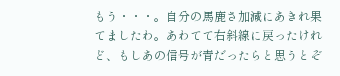もう・・・。自分の馬鹿さ加減にあきれ果てましたわ。あわてて右斜線に戻ったけれど、もしあの信号が青だったらと思うとぞ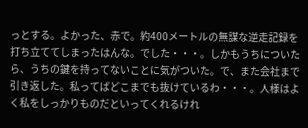っとする。よかった、赤で。約400メートルの無謀な逆走記録を打ち立ててしまったはんな。でした・・・。しかもうちについたら、うちの鍵を持ってないことに気がついた。で、また会社まで引き返した。私ってばどこまでも抜けているわ・・・。人様はよく私をしっかりものだといってくれるけれ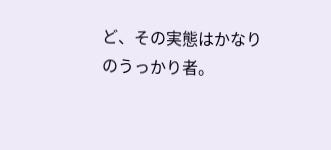ど、その実態はかなりのうっかり者。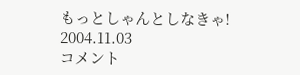もっとしゃんとしなきゃ!
2004.11.03
コメント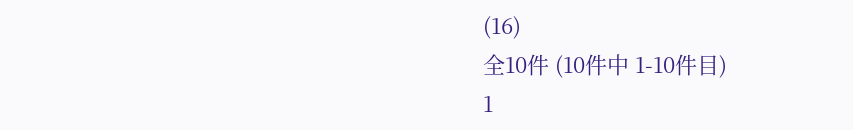(16)
全10件 (10件中 1-10件目)
1